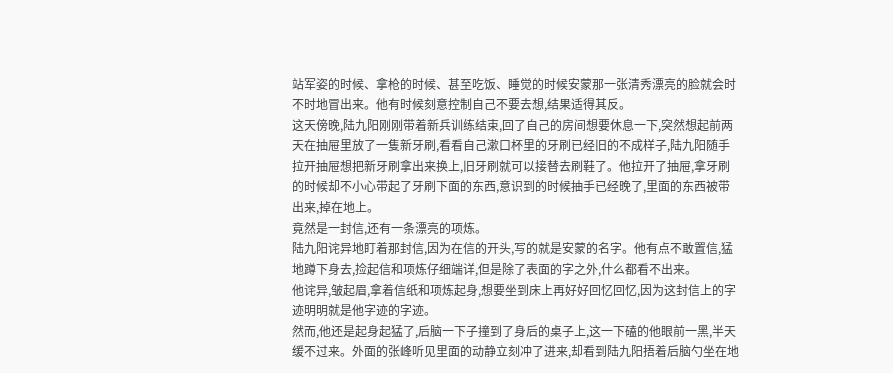站军姿的时候、拿枪的时候、甚至吃饭、睡觉的时候安蒙那一张清秀漂亮的脸就会时不时地冒出来。他有时候刻意控制自己不要去想,结果适得其反。
这天傍晚,陆九阳刚刚带着新兵训练结束,回了自己的房间想要休息一下,突然想起前两天在抽屉里放了一隻新牙刷,看看自己漱口杯里的牙刷已经旧的不成样子,陆九阳随手拉开抽屉想把新牙刷拿出来换上,旧牙刷就可以接替去刷鞋了。他拉开了抽屉,拿牙刷的时候却不小心带起了牙刷下面的东西,意识到的时候抽手已经晚了,里面的东西被带出来,掉在地上。
竟然是一封信,还有一条漂亮的项炼。
陆九阳诧异地盯着那封信,因为在信的开头,写的就是安蒙的名字。他有点不敢置信,猛地蹲下身去,捡起信和项炼仔细端详,但是除了表面的字之外,什么都看不出来。
他诧异,皱起眉,拿着信纸和项炼起身,想要坐到床上再好好回忆回忆,因为这封信上的字迹明明就是他字迹的字迹。
然而,他还是起身起猛了,后脑一下子撞到了身后的桌子上,这一下磕的他眼前一黑,半天缓不过来。外面的张峰听见里面的动静立刻冲了进来,却看到陆九阳捂着后脑勺坐在地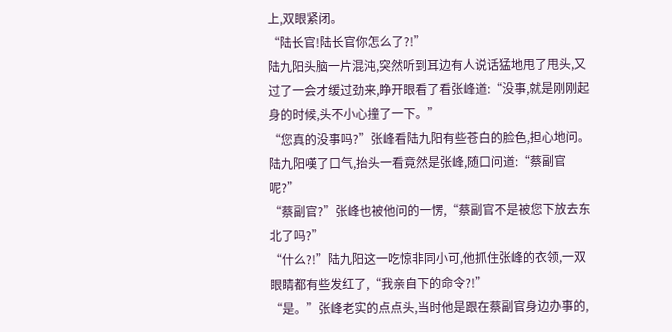上,双眼紧闭。
“陆长官!陆长官你怎么了?!”
陆九阳头脑一片混沌,突然听到耳边有人说话猛地甩了甩头,又过了一会才缓过劲来,睁开眼看了看张峰道:“没事,就是刚刚起身的时候,头不小心撞了一下。”
“您真的没事吗?”张峰看陆九阳有些苍白的脸色,担心地问。
陆九阳嘆了口气,抬头一看竟然是张峰,随口问道:“蔡副官呢?”
“蔡副官?”张峰也被他问的一愣,“蔡副官不是被您下放去东北了吗?”
“什么?!”陆九阳这一吃惊非同小可,他抓住张峰的衣领,一双眼睛都有些发红了,“我亲自下的命令?!”
“是。”张峰老实的点点头,当时他是跟在蔡副官身边办事的,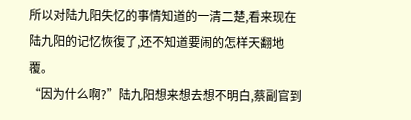所以对陆九阳失忆的事情知道的一清二楚,看来现在陆九阳的记忆恢復了,还不知道要闹的怎样天翻地覆。
“因为什么啊?”陆九阳想来想去想不明白,蔡副官到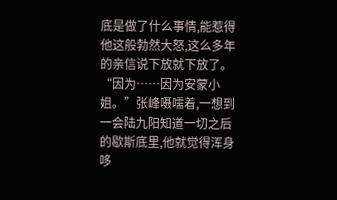底是做了什么事情,能惹得他这般勃然大怒,这么多年的亲信说下放就下放了。
“因为……因为安蒙小姐。”张峰嗫嚅着,一想到一会陆九阳知道一切之后的歇斯底里,他就觉得浑身哆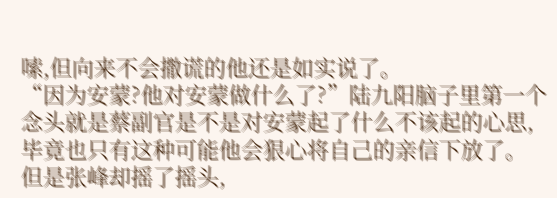嗦,但向来不会撒谎的他还是如实说了。
“因为安蒙?他对安蒙做什么了?”陆九阳脑子里第一个念头就是蔡副官是不是对安蒙起了什么不该起的心思,毕竟也只有这种可能他会狠心将自己的亲信下放了。
但是张峰却摇了摇头,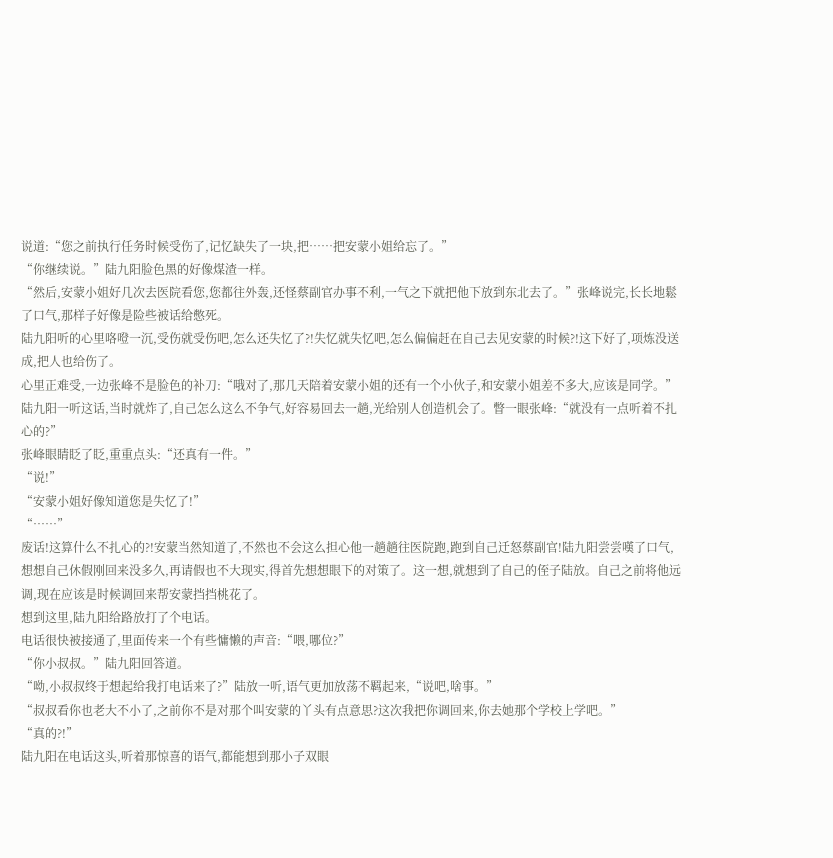说道:“您之前执行任务时候受伤了,记忆缺失了一块,把……把安蒙小姐给忘了。”
“你继续说。”陆九阳脸色黑的好像煤渣一样。
“然后,安蒙小姐好几次去医院看您,您都往外轰,还怪蔡副官办事不利,一气之下就把他下放到东北去了。”张峰说完,长长地鬆了口气,那样子好像是险些被话给憋死。
陆九阳听的心里咯噔一沉,受伤就受伤吧,怎么还失忆了?!失忆就失忆吧,怎么偏偏赶在自己去见安蒙的时候?!这下好了,项炼没送成,把人也给伤了。
心里正难受,一边张峰不是脸色的补刀:“哦对了,那几天陪着安蒙小姐的还有一个小伙子,和安蒙小姐差不多大,应该是同学。”
陆九阳一听这话,当时就炸了,自己怎么这么不争气,好容易回去一趟,光给别人创造机会了。瞥一眼张峰:“就没有一点听着不扎心的?”
张峰眼睛眨了眨,重重点头:“还真有一件。”
“说!”
“安蒙小姐好像知道您是失忆了!”
“……”
废话!这算什么不扎心的?!安蒙当然知道了,不然也不会这么担心他一趟趟往医院跑,跑到自己迁怒蔡副官!陆九阳尝尝嘆了口气,想想自己休假刚回来没多久,再请假也不大现实,得首先想想眼下的对策了。这一想,就想到了自己的侄子陆放。自己之前将他远调,现在应该是时候调回来帮安蒙挡挡桃花了。
想到这里,陆九阳给路放打了个电话。
电话很快被接通了,里面传来一个有些慵懒的声音:“喂,哪位?”
“你小叔叔。”陆九阳回答道。
“呦,小叔叔终于想起给我打电话来了?”陆放一听,语气更加放荡不羁起来,“说吧,啥事。”
“叔叔看你也老大不小了,之前你不是对那个叫安蒙的丫头有点意思?这次我把你调回来,你去她那个学校上学吧。”
“真的?!”
陆九阳在电话这头,听着那惊喜的语气,都能想到那小子双眼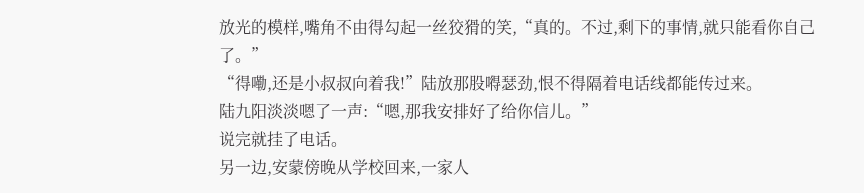放光的模样,嘴角不由得勾起一丝狡猾的笑,“真的。不过,剩下的事情,就只能看你自己了。”
“得嘞,还是小叔叔向着我!”陆放那股嘚瑟劲,恨不得隔着电话线都能传过来。
陆九阳淡淡嗯了一声:“嗯,那我安排好了给你信儿。”
说完就挂了电话。
另一边,安蒙傍晚从学校回来,一家人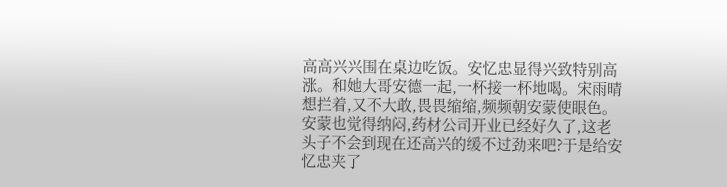高高兴兴围在桌边吃饭。安忆忠显得兴致特别高涨。和她大哥安德一起,一杯接一杯地喝。宋雨晴想拦着,又不大敢,畏畏缩缩,频频朝安蒙使眼色。
安蒙也觉得纳闷,药材公司开业已经好久了,这老头子不会到现在还高兴的缓不过劲来吧?于是给安忆忠夹了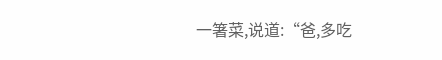一箸菜,说道:“爸,多吃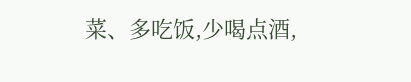菜、多吃饭,少喝点酒,